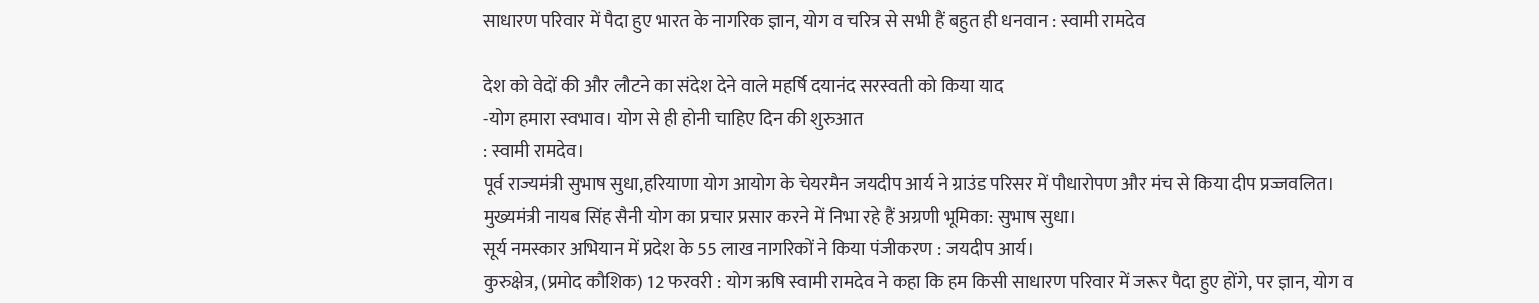साधारण परिवार में पैदा हुए भारत के नागरिक ज्ञान, योग व चरित्र से सभी हैं बहुत ही धनवान : स्वामी रामदेव

देश को वेदों की और लौटने का संदेश देने वाले महर्षि दयानंद सरस्वती को किया याद
-योग हमारा स्वभाव। योग से ही होनी चाहिए दिन की शुरुआत
: स्वामी रामदेव।
पूर्व राज्यमंत्री सुभाष सुधा,हरियाणा योग आयोग के चेयरमैन जयदीप आर्य ने ग्राउंड परिसर में पौधारोपण और मंच से किया दीप प्रज्जवलित।
मुख्यमंत्री नायब सिंह सैनी योग का प्रचार प्रसार करने में निभा रहे हैं अग्रणी भूमिका: सुभाष सुधा।
सूर्य नमस्कार अभियान में प्रदेश के 55 लाख नागरिकों ने किया पंजीकरण : जयदीप आर्य।
कुरुक्षेत्र, (प्रमोद कौशिक) 12 फरवरी : योग ऋषि स्वामी रामदेव ने कहा कि हम किसी साधारण परिवार में जरूर पैदा हुए होंगे, पर ज्ञान, योग व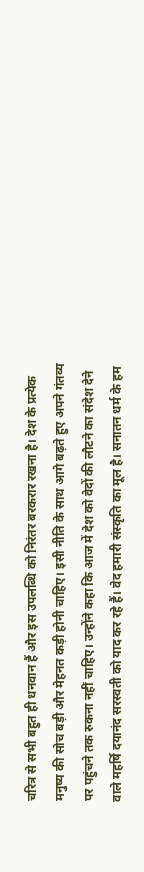चरित्र से सभी बहुत ही धनवान हैं और इस उपलब्धि को निरंतर बरकरार रखना है। देश के प्रत्येक मनुष्य की सोच बड़ी और मेहनत कड़ी होनी चाहिए। इसी नीति के साथ आगे बढ़ते हुए अपने गंतव्य पर पहुंचने तक रुकना नहीं चाहिए। उन्होंने कहा कि आज में देश को वेदों की लौटने का संदेश देने वाले महर्षि दयानंद सरस्वती को याद कर रहे हैं। वेद हमारी संस्कृति का मूल है। सनातन धर्म के हम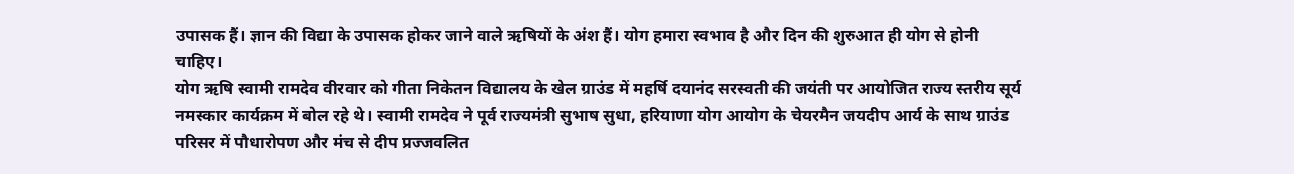उपासक हैं। ज्ञान की विद्या के उपासक होकर जाने वाले ऋषियों के अंश हैं। योग हमारा स्वभाव है और दिन की शुरुआत ही योग से होनी चाहिए।
योग ऋषि स्वामी रामदेव वीरवार को गीता निकेतन विद्यालय के खेल ग्राउंड में महर्षि दयानंद सरस्वती की जयंती पर आयोजित राज्य स्तरीय सूर्य नमस्कार कार्यक्रम में बोल रहे थे। स्वामी रामदेव ने पूर्व राज्यमंत्री सुभाष सुधा, हरियाणा योग आयोग के चेयरमैन जयदीप आर्य के साथ ग्राउंड परिसर में पौधारोपण और मंच से दीप प्रज्जवलित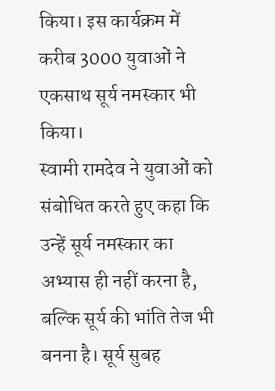किया। इस कार्यक्रम में करीब 3000 युवाओं ने एकसाथ सूर्य नमस्कार भी किया।
स्वामी रामदेव ने युवाओं को संबोधित करते हुए कहा कि उन्हें सूर्य नमस्कार का अभ्यास ही नहीं करना है, बल्कि सूर्य की भांति तेज भी बनना है। सूर्य सुबह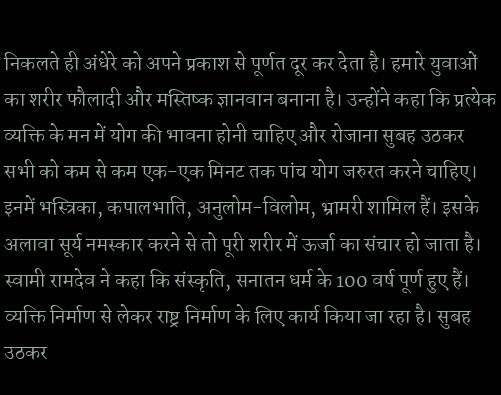निकलते ही अंधेरे को अपने प्रकाश से पूर्णत दूर कर देता है। हमारे युवाओं का शरीर फौलादी और मस्तिष्क ज्ञानवान बनाना है। उन्होंने कहा कि प्रत्येक व्यक्ति के मन में योग की भावना होनी चाहिए और रोजाना सुबह उठकर सभी को कम से कम एक-एक मिनट तक पांच योग जरुरत करने चाहिए। इनमें भस्त्रिका, कपालभाति, अनुलोम-विलोम, भ्रामरी शामिल हैं। इसके अलावा सूर्य नमस्कार करने से तो पूरी शरीर में ऊर्जा का संचार हो जाता है।
स्वामी रामदेव ने कहा कि संस्कृति, सनातन धर्म के 100 वर्ष पूर्ण हुए हैं। व्यक्ति निर्माण से लेकर राष्ट्र निर्माण के लिए कार्य किया जा रहा है। सुबह उठकर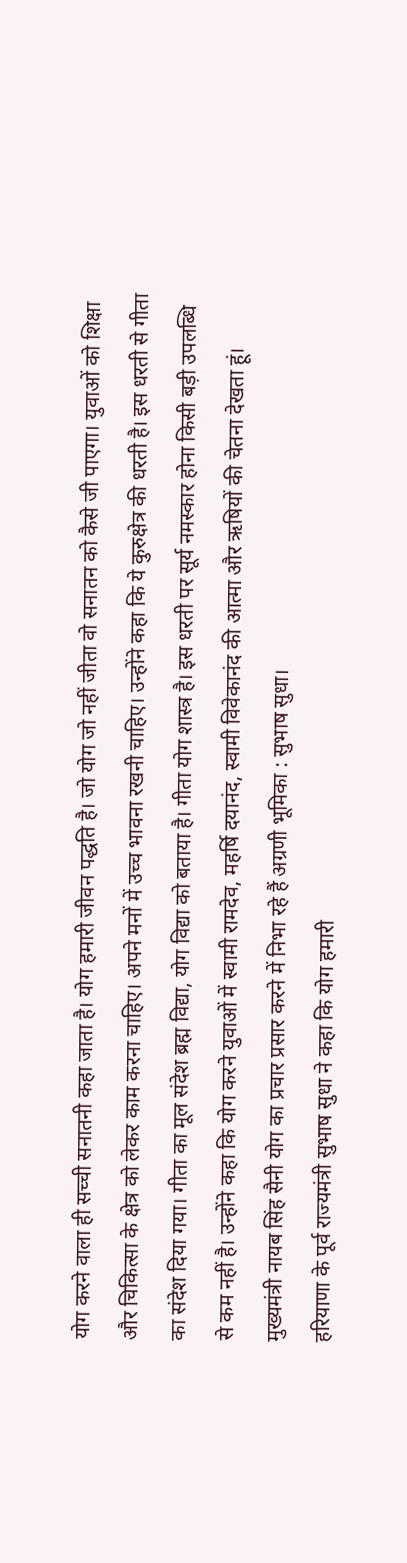योग करने वाला ही सच्ची सनातनी कहा जाता है। योग हमारी जीवन पद्धति है। जो योग जो नहीं जीता वो सनातन को कैसे जी पाएगा। युवाओं को शिक्षा और चिकित्सा के क्षेत्र को लेकर काम करना चाहिए। अपने मनों में उच्च भावना रखनी चाहिए। उन्होंने कहा कि ये कुरुक्षेत्र की धरती है। इस धरती से गीता का संदेश दिया गया। गीता का मूल संदेश ब्रह्म विद्या, योग विद्या को बताया है। गीता योग शास्त्र है। इस धरती पर सूर्य नमस्कार होना किसी बड़ी उपलब्धि से कम नहीं है। उन्होंने कहा कि योग करने युवाओं में स्वामी रामदेव, महर्षि दयानंद, स्वामी विवेकानंद की आत्मा और ऋषियों की चेतना देखता हूं।
मुख्यमंत्री नायब सिंह सैनी योग का प्रचार प्रसार करने में निभा रहे हैं अग्रणी भूमिका : सुभाष सुधा।
हरियाणा के पूर्व राज्यमंत्री सुभाष सुधा ने कहा कि योग हमारी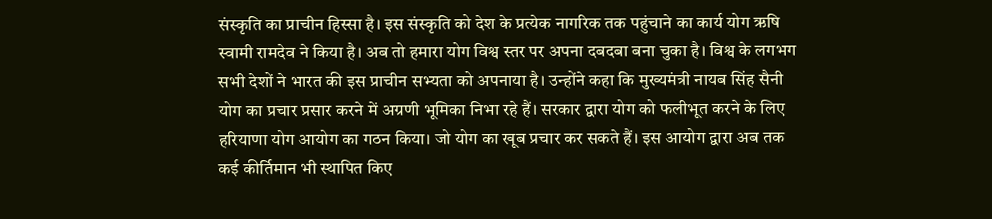संस्कृति का प्राचीन हिस्सा है। इस संस्कृति को देश के प्रत्येक नागरिक तक पहुंचाने का कार्य योग ऋषि स्वामी रामदेव ने किया है। अब तो हमारा योग विश्व स्तर पर अपना दबदबा बना चुका है। विश्व के लगभग सभी देशों ने भारत की इस प्राचीन सभ्यता को अपनाया है। उन्होंने कहा कि मुख्यमंत्री नायब सिंह सैनी योग का प्रचार प्रसार करने में अग्रणी भूमिका निभा रहे हैं। सरकार द्वारा योग को फलीभूत करने के लिए हरियाणा योग आयोग का गठन किया। जो योग का खूब प्रचार कर सकते हैं। इस आयोग द्वारा अब तक कई कीर्तिमान भी स्थापित किए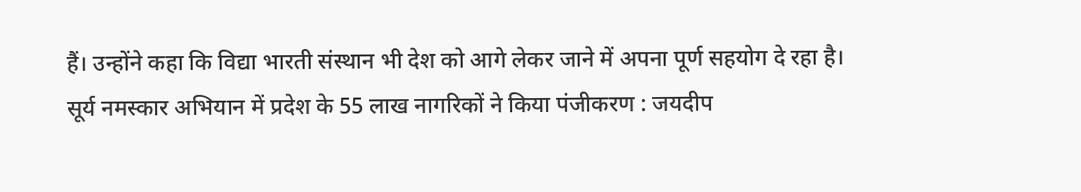हैं। उन्होंने कहा कि विद्या भारती संस्थान भी देश को आगे लेकर जाने में अपना पूर्ण सहयोग दे रहा है।
सूर्य नमस्कार अभियान में प्रदेश के 55 लाख नागरिकों ने किया पंजीकरण : जयदीप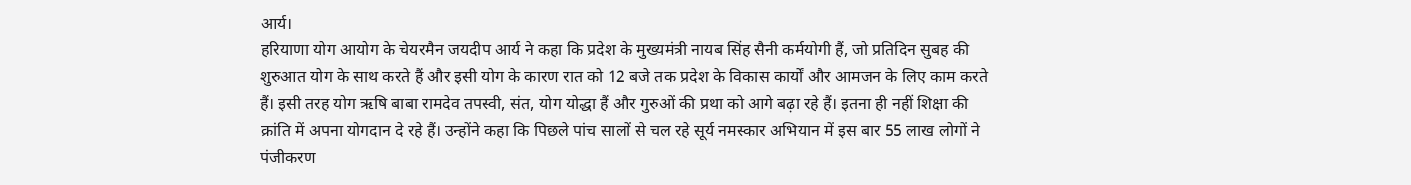आर्य।
हरियाणा योग आयोग के चेयरमैन जयदीप आर्य ने कहा कि प्रदेश के मुख्यमंत्री नायब सिंह सैनी कर्मयोगी हैं, जो प्रतिदिन सुबह की शुरुआत योग के साथ करते हैं और इसी योग के कारण रात को 12 बजे तक प्रदेश के विकास कार्यों और आमजन के लिए काम करते हैं। इसी तरह योग ऋषि बाबा रामदेव तपस्वी, संत, योग योद्धा हैं और गुरुओं की प्रथा को आगे बढ़ा रहे हैं। इतना ही नहीं शिक्षा की क्रांति में अपना योगदान दे रहे हैं। उन्होंने कहा कि पिछले पांच सालों से चल रहे सूर्य नमस्कार अभियान में इस बार 55 लाख लोगों ने पंजीकरण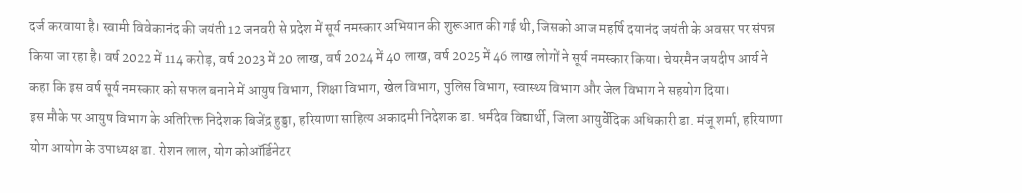दर्ज करवाया है। स्वामी विवेकानंद की जयंती 12 जनवरी से प्रदेश में सूर्य नमस्कार अभियान की शुरूआत की गई थी, जिसको आज महर्षि दयानंद जयंती के अवसर पर संपन्न किया जा रहा है। वर्ष 2022 में 114 करोड़, वर्ष 2023 में 20 लाख, वर्ष 2024 में 40 लाख, वर्ष 2025 में 46 लाख लोगों ने सूर्य नमस्कार किया। चेयरमैन जयदीप आर्य ने कहा कि इस वर्ष सूर्य नमस्कार को सफल बनाने में आयुष विभाग, शिक्षा विभाग, खेल विभाग, पुलिस विभाग, स्वास्थ्य विभाग और जेल विभाग ने सहयोग दिया।
इस मौके पर आयुष विभाग के अतिरिक्त निदेशक बिजेंद्र हुड्डा, हरियाणा साहित्य अकादमी निदेशक डा. धर्मदेव विद्यार्थी, जिला आयुर्वेदिक अधिकारी डा. मंजू शर्मा, हरियाणा योग आयोग के उपाध्यक्ष डा. रोशन लाल, योग कोऑर्डिनेटर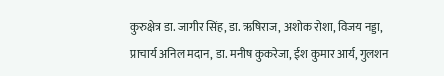कुरुक्षेत्र डा. जागीर सिंह, डा. ऋषिराज, अशोक रोशा, विजय नड्डा, प्राचार्य अनिल मदान, डा. मनीष कुकरेजा, ईश कुमार आर्य, गुलशन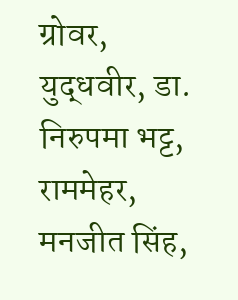ग्रोवर, युद्धवीर, डा. निरुपमा भट्ट, राममेहर, मनजीत सिंह,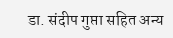डा. संदीप गुप्ता सहित अन्य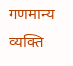गणमान्य व्यक्ति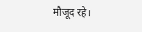मौजूद रहे।